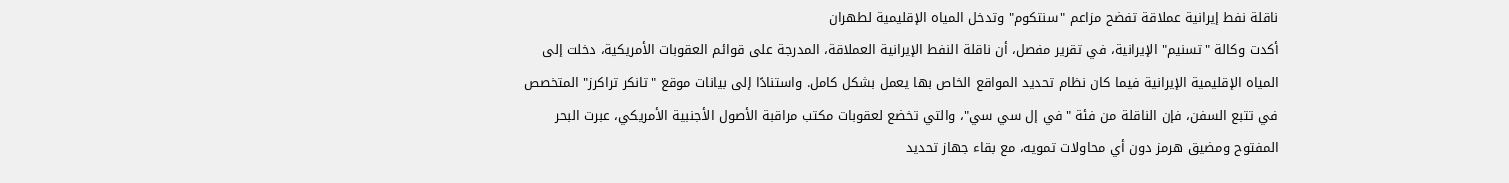ناقلة نفط إيرانية عملاقة تفضح مزاعم "سنتكوم" وتدخل المياه الإقليمية لطهران
أكدت وكالة "تسنيم" الإيرانية، في تقرير مفصل، أن ناقلة النفط الإيرانية العملاقة، المدرجة على قوائم العقوبات الأمريكية، دخلت إلى المياه الإقليمية الإيرانية فيما كان نظام تحديد المواقع الخاص بها يعمل بشكل كامل. واستنادًا إلى بيانات موقع "تانكر تراكرز" المتخصص في تتبع السفن، فإن الناقلة من فئة "في إل سي سي"، والتي تخضع لعقوبات مكتب مراقبة الأصول الأجنبية الأمريكي، عبرت البحر المفتوح ومضيق هرمز دون أي محاولات تمويه، مع بقاء جهاز تحديد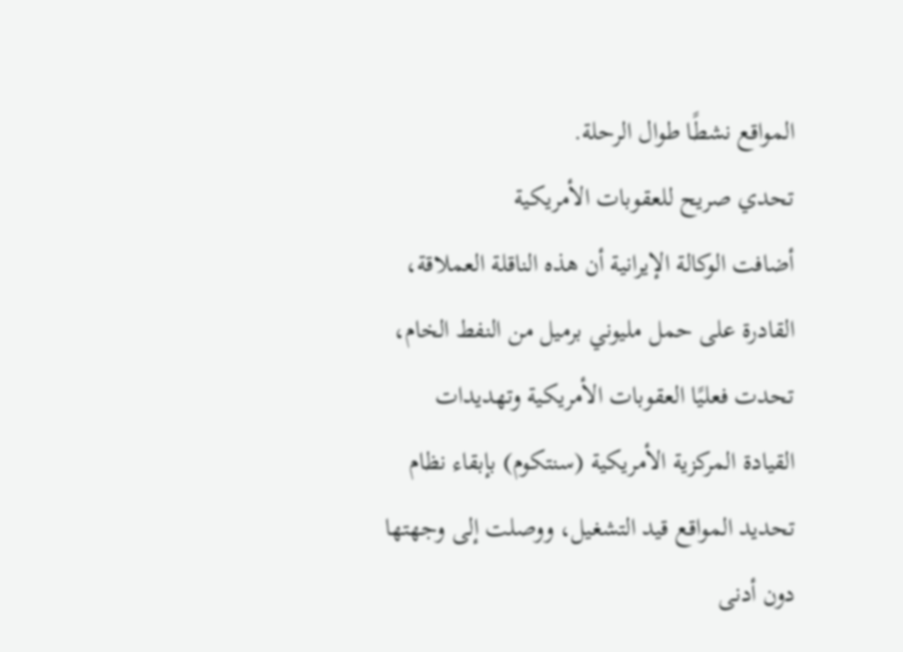المواقع نشطًا طوال الرحلة.
تحدي صريح للعقوبات الأمريكية
أضافت الوكالة الإيرانية أن هذه الناقلة العملاقة، القادرة على حمل مليوني برميل من النفط الخام، تحدت فعليًا العقوبات الأمريكية وتهديدات القيادة المركزية الأمريكية (سنتكوم) بإبقاء نظام تحديد المواقع قيد التشغيل، ووصلت إلى وجهتها دون أدنى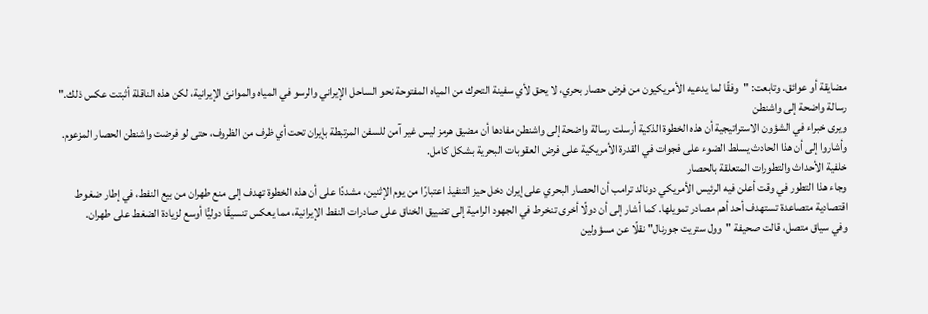مضايقة أو عوائق. وتابعت: "وفقًا لما يدعيه الأمريكيون من فرض حصار بحري، لا يحق لأي سفينة التحرك من المياه المفتوحة نحو الساحل الإيراني والرسو في المياه والموانئ الإيرانية، لكن هذه الناقلة أثبتت عكس ذلك."
رسالة واضحة إلى واشنطن
ويرى خبراء في الشؤون الاستراتيجية أن هذه الخطوة الذكية أرسلت رسالة واضحة إلى واشنطن مفادها أن مضيق هرمز ليس غير آمن للسفن المرتبطة بإيران تحت أي ظرف من الظروف، حتى لو فرضت واشنطن الحصار المزعوم. وأشاروا إلى أن هذا الحادث يسلط الضوء على فجوات في القدرة الأمريكية على فرض العقوبات البحرية بشكل كامل.
خلفية الأحداث والتطورات المتعلقة بالحصار
وجاء هذا التطور في وقت أعلن فيه الرئيس الأمريكي دونالد ترامب أن الحصار البحري على إيران دخل حيز التنفيذ اعتبارًا من يوم الإثنين، مشددًا على أن هذه الخطوة تهدف إلى منع طهران من بيع النفط، في إطار ضغوط اقتصادية متصاعدة تستهدف أحد أهم مصادر تمويلها. كما أشار إلى أن دولًا أخرى تنخرط في الجهود الرامية إلى تضييق الخناق على صادرات النفط الإيرانية، مما يعكس تنسيقًا دوليًّا أوسع لزيادة الضغط على طهران.
وفي سياق متصل، قالت صحيفة "وول ستريت جورنال" نقلًا عن مسؤولين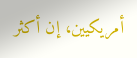أمريكيين، إن أكثر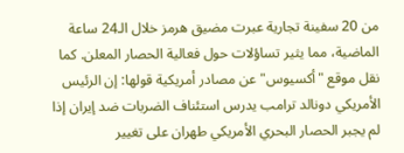من 20 سفينة تجارية عبرت مضيق هرمز خلال الـ24 ساعة الماضية، مما يثير تساؤلات حول فعالية الحصار المعلن. كما نقل موقع "أكسيوس" عن مصادر أمريكية قولها: إن الرئيس الأمريكي دونالد ترامب يدرس استئناف الضربات ضد إيران إذا لم يجبر الحصار البحري الأمريكي طهران على تغيير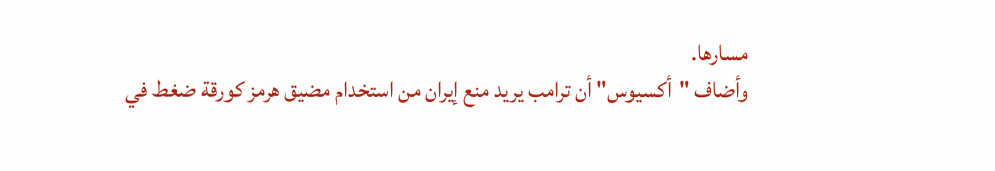مسارها.
وأضاف "أكسيوس" أن ترامب يريد منع إيران من استخدام مضيق هرمز كورقة ضغط في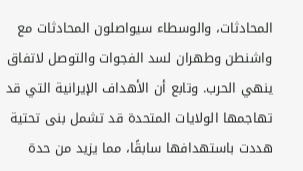المحادثات، والوسطاء سيواصلون المحادثات مع واشنطن وطهران لسد الفجوات والتوصل لاتفاق ينهي الحرب. وتابع أن الأهداف الإيرانية التي قد تهاجمها الولايات المتحدة قد تشمل بنى تحتية هددت باستهدافها سابقًا، مما يزيد من حدة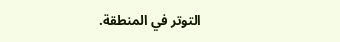التوتر في المنطقة.